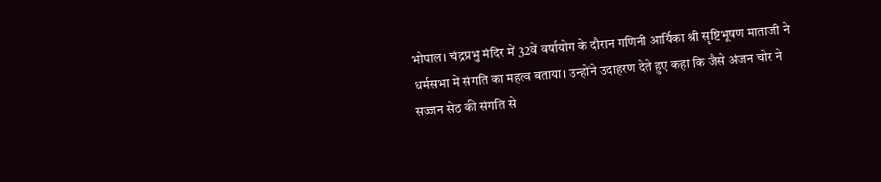भोपाल। चंद्रप्रभु मंदिर में 32वें वर्षायोग के दौरान गणिनी आर्यिका श्री सृष्टिभूषण माताजी ने धर्मसभा में संगति का महत्व बताया। उन्होंने उदाहरण देते हुए कहा कि जैसे अंजन चोर ने सज्जन सेठ की संगति से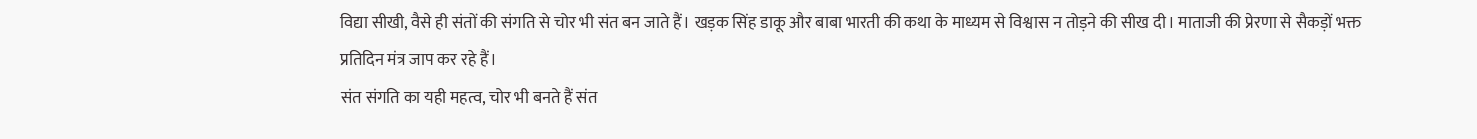विद्या सीखी, वैसे ही संतों की संगति से चोर भी संत बन जाते हैं। खड़क सिंह डाकू और बाबा भारती की कथा के माध्यम से विश्वास न तोड़ने की सीख दी। माताजी की प्रेरणा से सैकड़ों भक्त प्रतिदिन मंत्र जाप कर रहे हैं।
संत संगति का यही महत्व, चोर भी बनते हैं संत